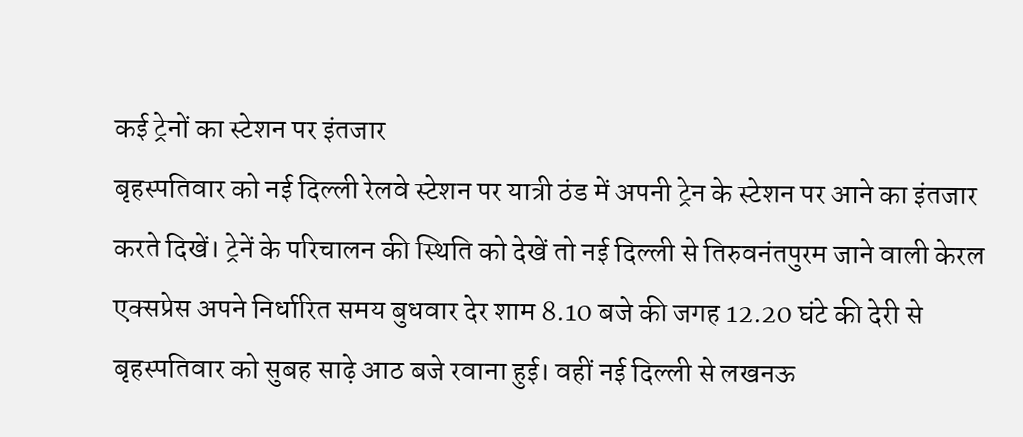कई ट्रेनों का स्टेशन पर इंतजार
बृहस्पतिवार को नई दिल्ली रेलवे स्टेशन पर यात्री ठंड में अपनी ट्रेन के स्टेशन पर आने का इंतजार करते दिखें। ट्रेनें के परिचालन की स्थिति को देखें तो नई दिल्ली से तिरुवनंतपुरम जाने वाली केरल एक्सप्रेस अपने निर्धारित समय बुधवार देर शाम 8.10 बजे की जगह 12.20 घंटे की देरी से बृहस्पतिवार को सुबह साढ़े आठ बजे रवाना हुई। वहीं नई दिल्ली से लखनऊ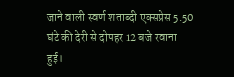जाने वाली स्वर्ण शताब्दी एक्सप्रेस 5.50 घंटे की देरी से दोपहर 12 बजे रवाना हुई।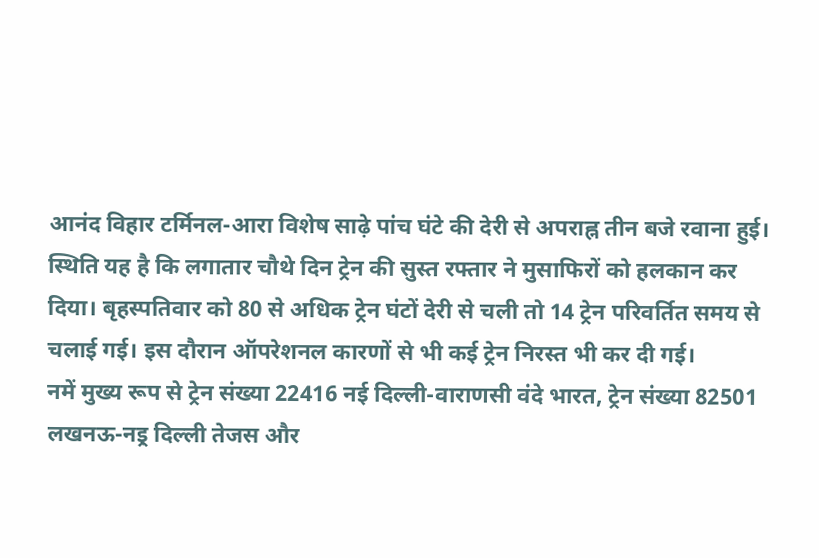आनंद विहार टर्मिनल-आरा विशेष साढ़े पांच घंटे की देरी से अपराह्न तीन बजे रवाना हुई।
स्थिति यह है कि लगातार चौथे दिन ट्रेन की सुस्त रफ्तार ने मुसाफिरों को हलकान कर दिया। बृहस्पतिवार को 80 से अधिक ट्रेन घंटों देरी से चली तो 14 ट्रेन परिवर्तित समय से चलाई गई। इस दौरान ऑपरेशनल कारणों से भी कई ट्रेन निरस्त भी कर दी गई।
नमें मुख्य रूप से ट्रेन संख्या 22416 नई दिल्ली-वाराणसी वंदे भारत, ट्रेन संख्या 82501 लखनऊ-नइ्र दिल्ली तेजस और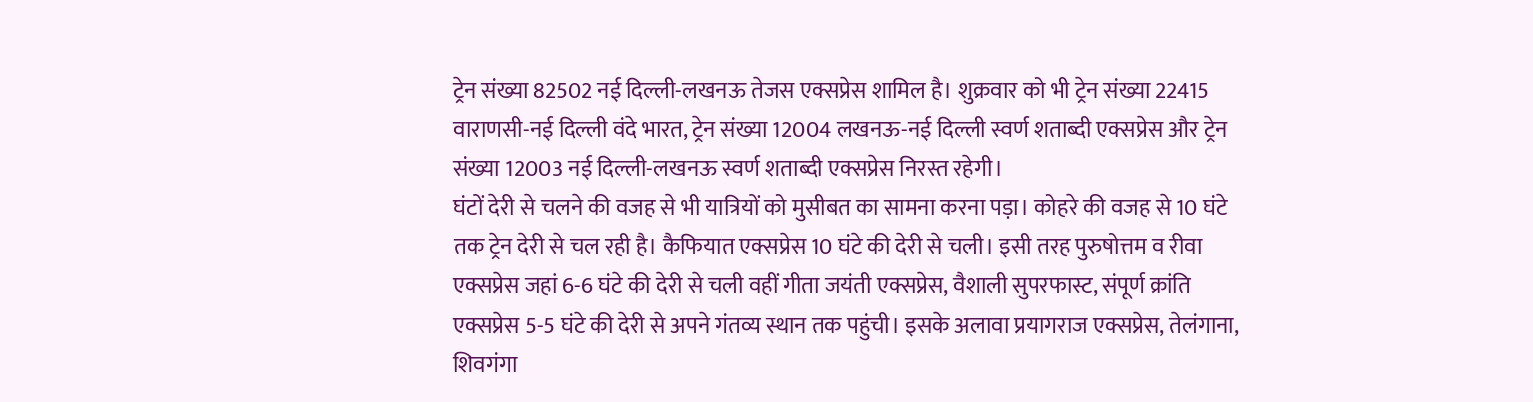ट्रेन संख्या 82502 नई दिल्ली-लखनऊ तेजस एक्सप्रेस शामिल है। शुक्रवार को भी ट्रेन संख्या 22415 वाराणसी-नई दिल्ली वंदे भारत, ट्रेन संख्या 12004 लखनऊ-नई दिल्ली स्वर्ण शताब्दी एक्सप्रेस और ट्रेन संख्या 12003 नई दिल्ली-लखनऊ स्वर्ण शताब्दी एक्सप्रेस निरस्त रहेगी।
घंटों देरी से चलने की वजह से भी यात्रियों को मुसीबत का सामना करना पड़ा। कोहरे की वजह से 10 घंटे तक ट्रेन देरी से चल रही है। कैफियात एक्सप्रेस 10 घंटे की देरी से चली। इसी तरह पुरुषोत्तम व रीवा एक्सप्रेस जहां 6-6 घंटे की देरी से चली वहीं गीता जयंती एक्सप्रेस, वैशाली सुपरफास्ट, संपूर्ण क्रांति एक्सप्रेस 5-5 घंटे की देरी से अपने गंतव्य स्थान तक पहुंची। इसके अलावा प्रयागराज एक्सप्रेस, तेलंगाना, शिवगंगा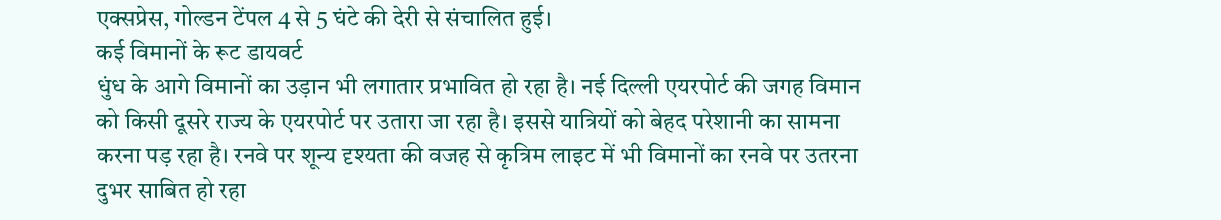एक्सप्रेस, गोल्डन टेंपल 4 से 5 घंटे की देरी से संचालित हुई।
कई विमानों के रूट डायवर्ट
धुंध के आगे विमानों का उड़ान भी लगातार प्रभावित हो रहा है। नई दिल्ली एयरपोर्ट की जगह विमान को किसी दूसरे राज्य के एयरपोर्ट पर उतारा जा रहा है। इससे यात्रियों को बेहद परेशानी का सामना करना पड़ रहा है। रनवे पर शून्य दृश्यता की वजह से कृत्रिम लाइट में भी विमानों का रनवे पर उतरना दुभर साबित हो रहा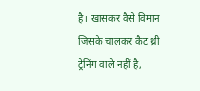है। खासकर वैसे विमान जिसके चालकर कैट थ्री ट्रेनिंग वाले नहीं है,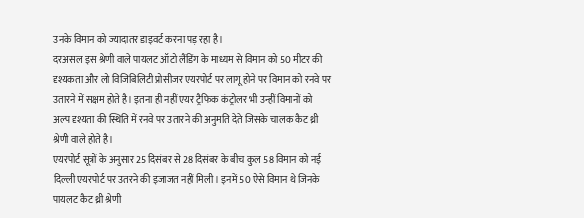उनके विमान को ज्यादातर डाइवर्ट करना पड़ रहा है।
दरअसल इस श्रेणी वाले पायलट ऑटो लैंडिंग के माध्यम से विमान को 50 मीटर की दृश्यकता और लो विजिबिलिटी प्रोसीजर एयरपोर्ट पर लागू होने पर विमान को रनवे पर उतारने में सक्षम होते है। इतना ही नहीं एयर ट्रैफिक कंट्रोलर भी उन्हीं विमानों को अल्प दृश्यता की स्थिति में रनवे पर उतारने की अनुमति देते जिसके चालक कैट थ्री श्रेणी वाले होते है।
एयरपोर्ट सूत्रों के अनुसार 25 दिसंबर से 28 दिसंबर के बीच कुल 58 विमान को नई दिल्ली एयरपोर्ट पर उतरने की इजाजत नहीं मिली। इनमें 50 ऐसे विमान थे जिनके पायलट कैट थ्री श्रेणी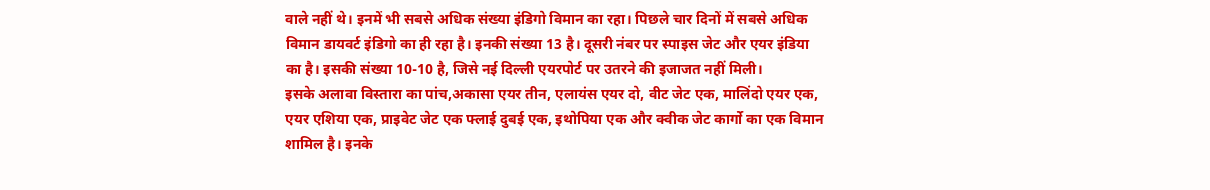वाले नहीं थे। इनमें भी सबसे अधिक संख्या इंडिगो विमान का रहा। पिछले चार दिनों में सबसे अधिक विमान डायवर्ट इंडिगो का ही रहा है। इनकी संख्या 13 है। दूसरी नंबर पर स्पाइस जेट और एयर इंडिया का है। इसकी संख्या 10-10 है, जिसे नई दिल्ली एयरपोर्ट पर उतरने की इजाजत नहीं मिली।
इसके अलावा विस्तारा का पांच,अकासा एयर तीन, एलायंस एयर दो, वीट जेट एक, मालिंदो एयर एक, एयर एशिया एक, प्राइवेट जेट एक फ्लाई दुबई एक, इथोपिया एक और क्वीक जेट कार्गो का एक विमान शामिल है। इनके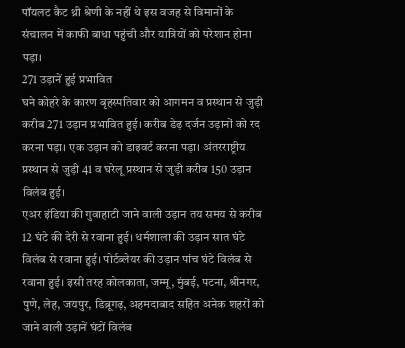पॉयलट कैट थ्री श्रेणी के नहीं थे इस वजह से विमानों के संचालन में काफी बाधा पहुंची और यात्रियों को परेशान होना पड़ा।
271 उड़ानें हुई प्रभावित
घने कोहरे के कारण बृहस्पतिवार को आगमन व प्रस्थान से जुड़ी करीब 271 उड़ान प्रभावित हुई। करीब डेढ़ दर्जन उड़ानों को रद करना पड़ा। एक उड़ान को डाइवर्ट करना पड़ा। अंतरराष्ट्रीय प्रस्थान से जुड़ी 41 व घरेलू प्रस्थान से जुड़ी करीब 150 उड़ान विलंब हुई।
एअर इंडिया की गुवाहाटी जाने वाली उड़ान तय समय से करीब 12 घंटे की देरी से रवाना हुई। धर्मशाला की उड़ान सात घंटे विलंब से रवाना हुई। पोर्टब्लेयर की उड़ान पांच घंटे विलंब से रवाना हुई। इसी तरह कोलकाता, जम्मू, मुंबई, पटना, श्रीनगर, पुणे, लेह, जयपुर, डिब्रूगढ़, अहमदाबाद सहित अनेक शहरों को जाने वाली उड़ानें घंटों विलंब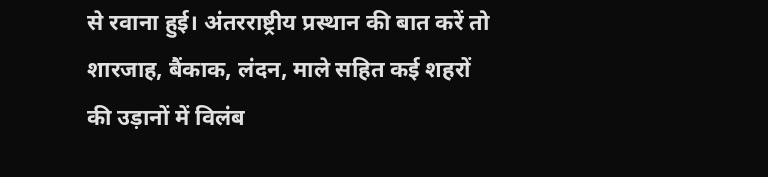से रवाना हुई। अंतरराष्ट्रीय प्रस्थान की बात करें तो शारजाह, बैंकाक, लंदन, माले सहित कई शहरों की उड़ानों में विलंब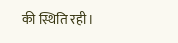की स्थिति रही।